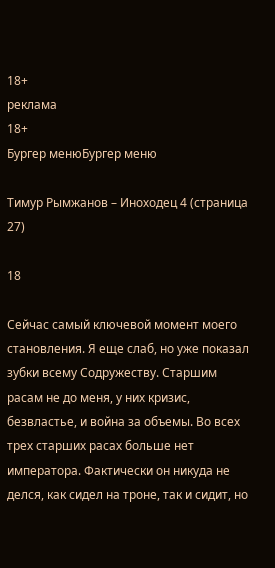18+
реклама
18+
Бургер менюБургер меню

Тимур Рымжанов – Иноходец 4 (страница 27)

18

Сейчас самый ключевой момент моего становления. Я еще слаб, но уже показал зубки всему Содружеству. Старшим расам не до меня, у них кризис, безвластье, и война за объемы. Во всех трех старших расах больше нет императора. Фактически он никуда не делся, как сидел на троне, так и сидит, но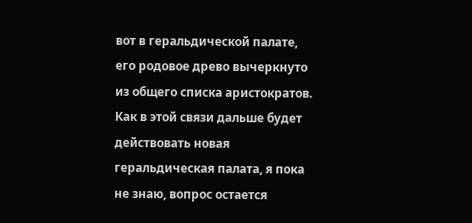вот в геральдической палате, его родовое древо вычеркнуто из общего списка аристократов. Как в этой связи дальше будет действовать новая геральдическая палата, я пока не знаю, вопрос остается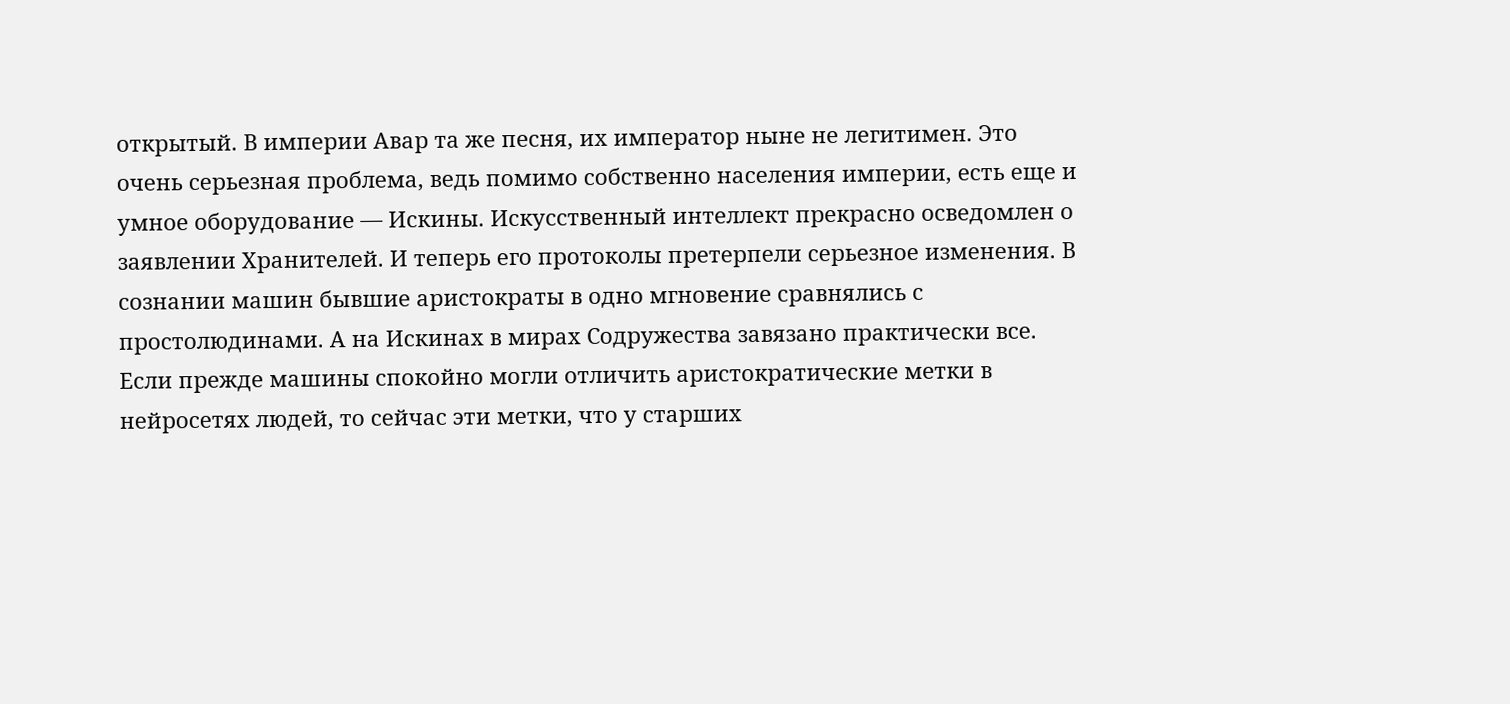открытый. В империи Авар та же песня, их император ныне не легитимен. Это очень серьезная проблема, ведь помимо собственно населения империи, есть еще и умное оборудование — Искины. Искусственный интеллект прекрасно осведомлен о заявлении Хранителей. И теперь его протоколы претерпели серьезное изменения. В сознании машин бывшие аристократы в одно мгновение сравнялись с простолюдинами. А на Искинах в мирах Содружества завязано практически все. Если прежде машины спокойно могли отличить аристократические метки в нейросетях людей, то сейчас эти метки, что у старших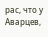рас, что у Аварцев,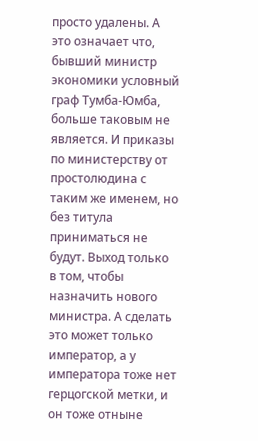просто удалены. А это означает что, бывший министр экономики условный граф Тумба-Юмба, больше таковым не является. И приказы по министерству от простолюдина с таким же именем, но без титула приниматься не будут. Выход только в том, чтобы назначить нового министра. А сделать это может только император, а у императора тоже нет герцогской метки, и он тоже отныне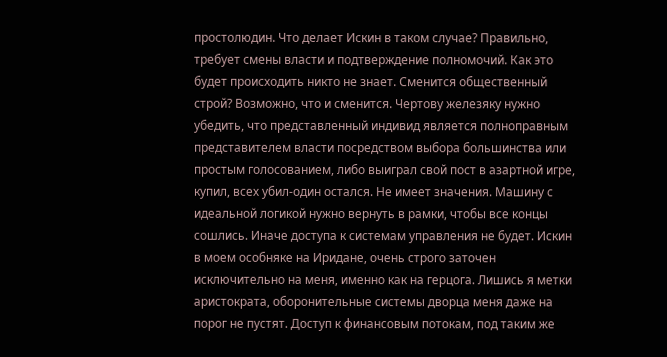простолюдин. Что делает Искин в таком случае? Правильно, требует смены власти и подтверждение полномочий. Как это будет происходить никто не знает. Сменится общественный строй? Возможно, что и сменится. Чертову железяку нужно убедить, что представленный индивид является полноправным представителем власти посредством выбора большинства или простым голосованием, либо выиграл свой пост в азартной игре, купил, всех убил-один остался. Не имеет значения. Машину с идеальной логикой нужно вернуть в рамки, чтобы все концы сошлись. Иначе доступа к системам управления не будет. Искин в моем особняке на Иридане, очень строго заточен исключительно на меня, именно как на герцога. Лишись я метки аристократа, оборонительные системы дворца меня даже на порог не пустят. Доступ к финансовым потокам, под таким же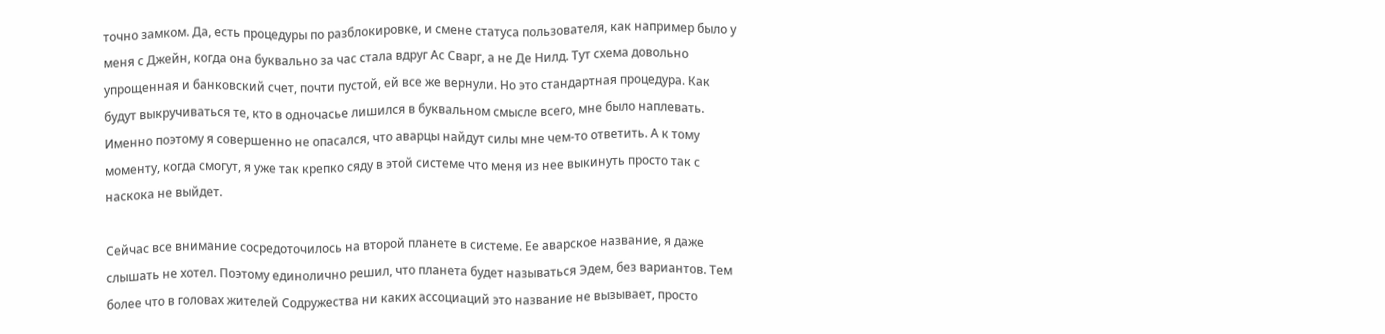точно замком. Да, есть процедуры по разблокировке, и смене статуса пользователя, как например было у меня с Джейн, когда она буквально за час стала вдруг Ас Сварг, а не Де Нилд. Тут схема довольно упрощенная и банковский счет, почти пустой, ей все же вернули. Но это стандартная процедура. Как будут выкручиваться те, кто в одночасье лишился в буквальном смысле всего, мне было наплевать. Именно поэтому я совершенно не опасался, что аварцы найдут силы мне чем-то ответить. А к тому моменту, когда смогут, я уже так крепко сяду в этой системе что меня из нее выкинуть просто так с наскока не выйдет.

Сейчас все внимание сосредоточилось на второй планете в системе. Ее аварское название, я даже слышать не хотел. Поэтому единолично решил, что планета будет называться Эдем, без вариантов. Тем более что в головах жителей Содружества ни каких ассоциаций это название не вызывает, просто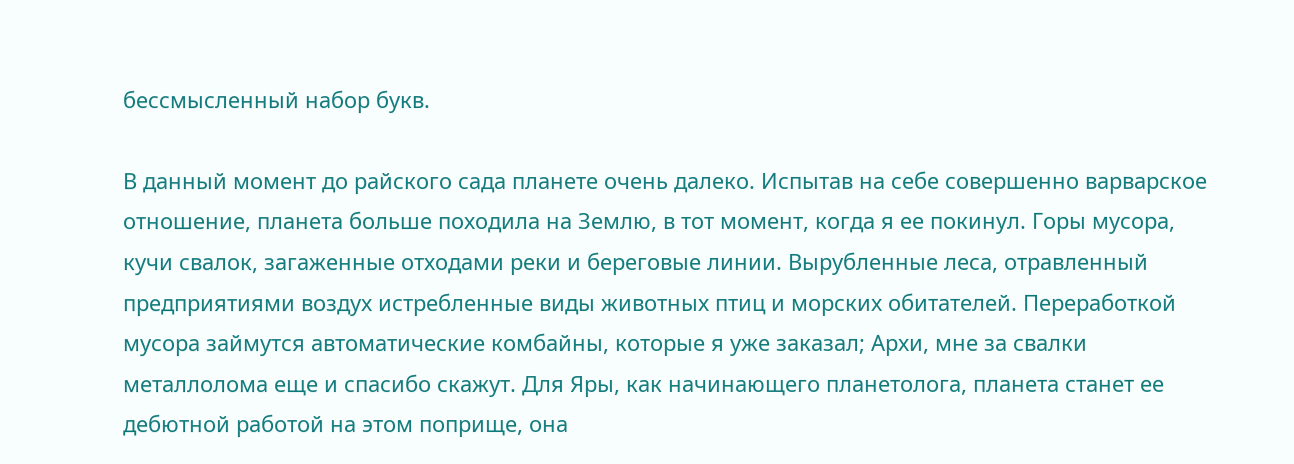бессмысленный набор букв.

В данный момент до райского сада планете очень далеко. Испытав на себе совершенно варварское отношение, планета больше походила на Землю, в тот момент, когда я ее покинул. Горы мусора, кучи свалок, загаженные отходами реки и береговые линии. Вырубленные леса, отравленный предприятиями воздух истребленные виды животных птиц и морских обитателей. Переработкой мусора займутся автоматические комбайны, которые я уже заказал; Архи, мне за свалки металлолома еще и спасибо скажут. Для Яры, как начинающего планетолога, планета станет ее дебютной работой на этом поприще, она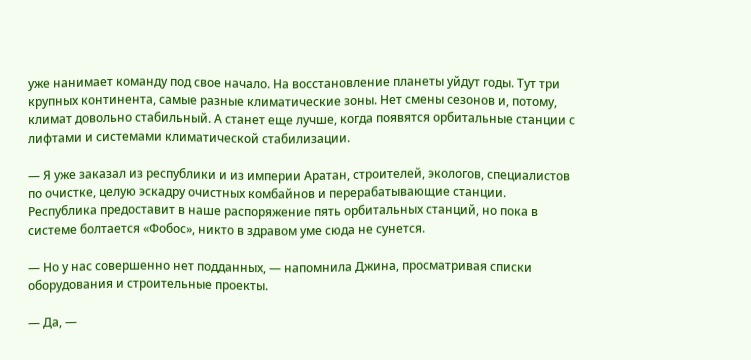уже нанимает команду под свое начало. На восстановление планеты уйдут годы. Тут три крупных континента, самые разные климатические зоны. Нет смены сезонов и, потому, климат довольно стабильный. А станет еще лучше, когда появятся орбитальные станции с лифтами и системами климатической стабилизации.

— Я уже заказал из республики и из империи Аратан, строителей, экологов, специалистов по очистке, целую эскадру очистных комбайнов и перерабатывающие станции. Республика предоставит в наше распоряжение пять орбитальных станций, но пока в системе болтается «Фобос», никто в здравом уме сюда не сунется.

— Но у нас совершенно нет подданных, — напомнила Джина, просматривая списки оборудования и строительные проекты.

— Да, —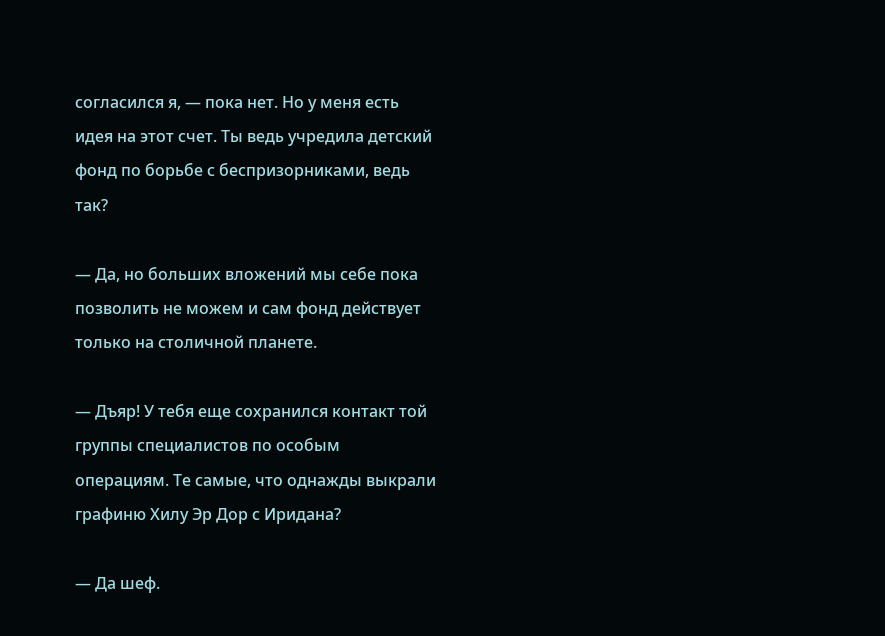согласился я, — пока нет. Но у меня есть идея на этот счет. Ты ведь учредила детский фонд по борьбе с беспризорниками, ведь так?

— Да, но больших вложений мы себе пока позволить не можем и сам фонд действует только на столичной планете.

— Дъяр! У тебя еще сохранился контакт той группы специалистов по особым операциям. Те самые, что однажды выкрали графиню Хилу Эр Дор с Иридана?

— Да шеф.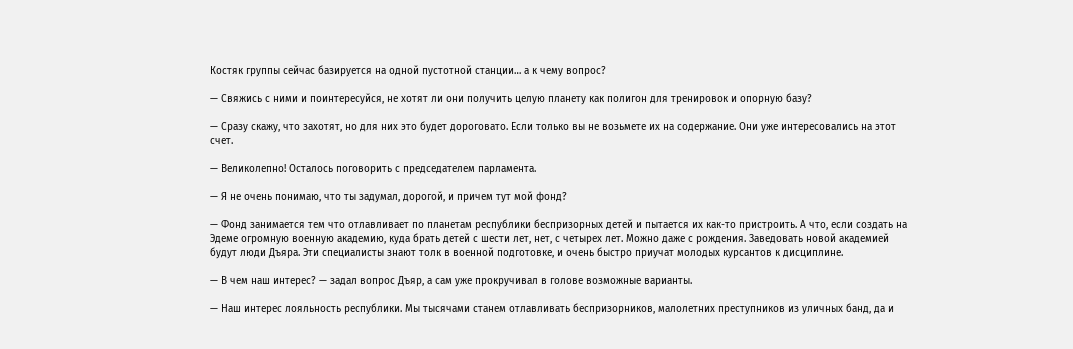Костяк группы сейчас базируется на одной пустотной станции… а к чему вопрос?

— Свяжись с ними и поинтересуйся, не хотят ли они получить целую планету как полигон для тренировок и опорную базу?

— Сразу скажу, что захотят, но для них это будет дороговато. Если только вы не возьмете их на содержание. Они уже интересовались на этот счет.

— Великолепно! Осталось поговорить с председателем парламента.

— Я не очень понимаю, что ты задумал, дорогой, и причем тут мой фонд?

— Фонд занимается тем что отлавливает по планетам республики беспризорных детей и пытается их как-то пристроить. А что, если создать на Эдеме огромную военную академию, куда брать детей с шести лет, нет, с четырех лет. Можно даже с рождения. Заведовать новой академией будут люди Дъяра. Эти специалисты знают толк в военной подготовке, и очень быстро приучат молодых курсантов к дисциплине.

— В чем наш интерес? — задал вопрос Дъяр, а сам уже прокручивал в голове возможные варианты.

— Наш интерес лояльность республики. Мы тысячами станем отлавливать беспризорников, малолетних преступников из уличных банд, да и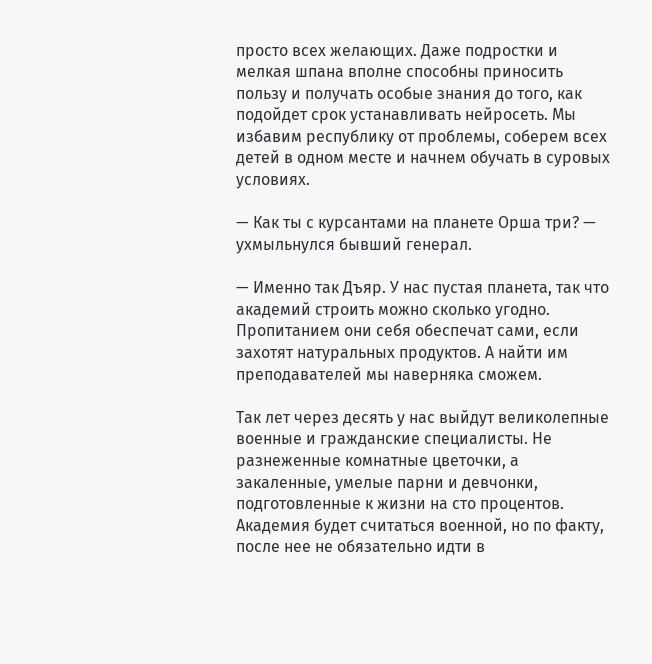просто всех желающих. Даже подростки и мелкая шпана вполне способны приносить пользу и получать особые знания до того, как подойдет срок устанавливать нейросеть. Мы избавим республику от проблемы, соберем всех детей в одном месте и начнем обучать в суровых условиях.

— Как ты с курсантами на планете Орша три? — ухмыльнулся бывший генерал.

— Именно так Дъяр. У нас пустая планета, так что академий строить можно сколько угодно. Пропитанием они себя обеспечат сами, если захотят натуральных продуктов. А найти им преподавателей мы наверняка сможем.

Так лет через десять у нас выйдут великолепные военные и гражданские специалисты. Не разнеженные комнатные цветочки, а закаленные, умелые парни и девчонки, подготовленные к жизни на сто процентов. Академия будет считаться военной, но по факту, после нее не обязательно идти в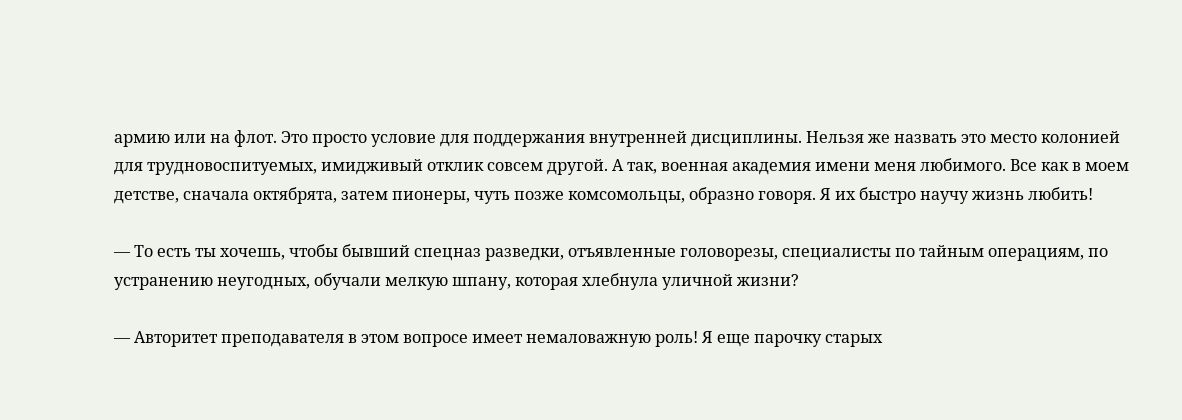армию или на флот. Это просто условие для поддержания внутренней дисциплины. Нельзя же назвать это место колонией для трудновоспитуемых, имидживый отклик совсем другой. А так, военная академия имени меня любимого. Все как в моем детстве, сначала октябрята, затем пионеры, чуть позже комсомольцы, образно говоря. Я их быстро научу жизнь любить!

— То есть ты хочешь, чтобы бывший спецназ разведки, отъявленные головорезы, специалисты по тайным операциям, по устранению неугодных, обучали мелкую шпану, которая хлебнула уличной жизни?

— Авторитет преподавателя в этом вопросе имеет немаловажную роль! Я еще парочку старых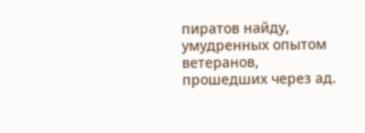пиратов найду, умудренных опытом ветеранов, прошедших через ад.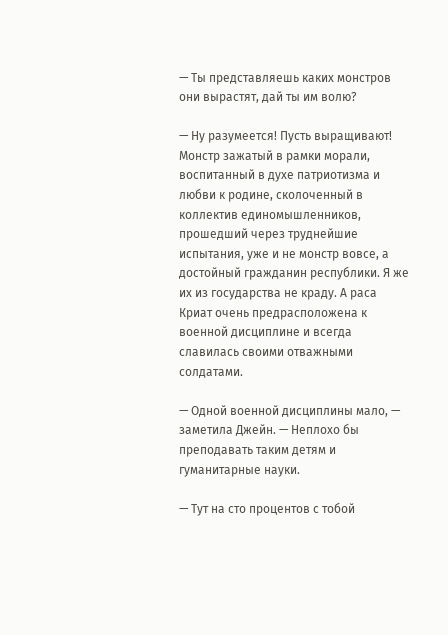— Ты представляешь каких монстров они вырастят, дай ты им волю?

— Ну разумеется! Пусть выращивают! Монстр зажатый в рамки морали, воспитанный в духе патриотизма и любви к родине, сколоченный в коллектив единомышленников, прошедший через труднейшие испытания, уже и не монстр вовсе, а достойный гражданин республики. Я же их из государства не краду. А раса Криат очень предрасположена к военной дисциплине и всегда славилась своими отважными солдатами.

— Одной военной дисциплины мало, — заметила Джейн. — Неплохо бы преподавать таким детям и гуманитарные науки.

— Тут на сто процентов с тобой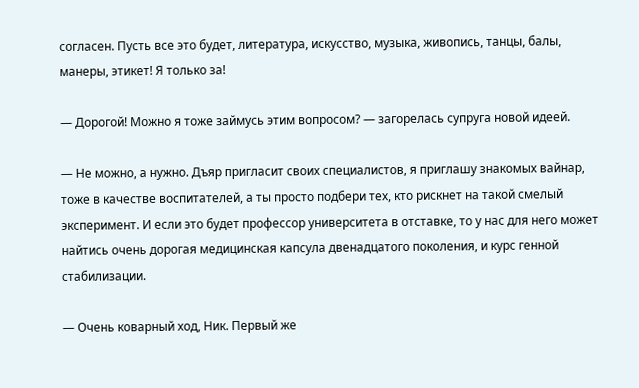согласен. Пусть все это будет, литература, искусство, музыка, живопись, танцы, балы, манеры, этикет! Я только за!

— Дорогой! Можно я тоже займусь этим вопросом? — загорелась супруга новой идеей.

— Не можно, а нужно. Дъяр пригласит своих специалистов, я приглашу знакомых вайнар, тоже в качестве воспитателей, а ты просто подбери тех, кто рискнет на такой смелый эксперимент. И если это будет профессор университета в отставке, то у нас для него может найтись очень дорогая медицинская капсула двенадцатого поколения, и курс генной стабилизации.

— Очень коварный ход, Ник. Первый же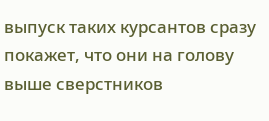выпуск таких курсантов сразу покажет, что они на голову выше сверстников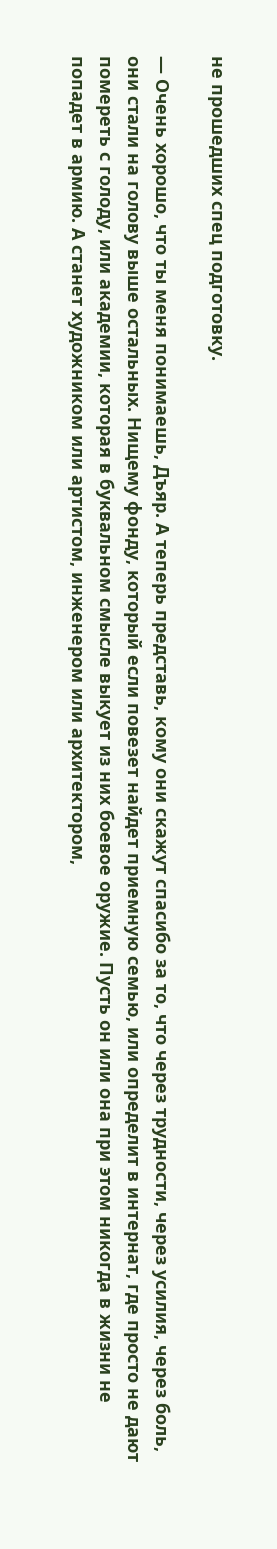не прошедших спец подготовку.

— Очень хорошо, что ты меня понимаешь, Дъяр. А теперь представь, кому они скажут спасибо за то, что через трудности, через усилия, через боль, они стали на голову выше остальных. Нищему фонду, который если повезет найдет приемную семью, или определит в интернат, где просто не дают помереть с голоду, или академии, которая в буквальном смысле выкует из них боевое оружие. Пусть он или она при этом никогда в жизни не попадет в армию. А станет художником или артистом, инженером или архитектором,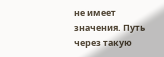не имеет значения. Путь через такую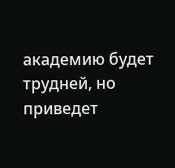академию будет трудней, но приведет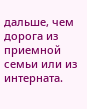дальше, чем дорога из приемной семьи или из интерната.